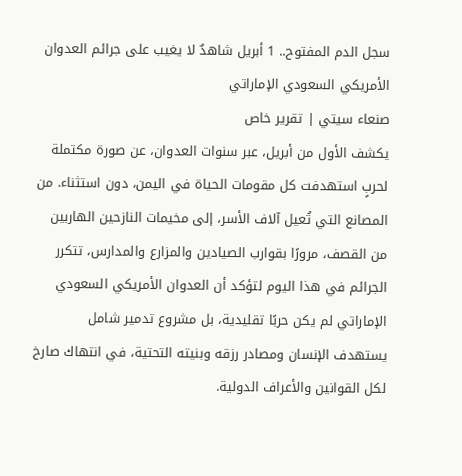سجل الدم المفتوح.. 1 أبريل شاهدٌ لا يغيب على جرائم العدوان الأمريكي السعودي الإماراتي
صنعاء سيتي | تقرير خاص
يكشف الأول من أبريل، عبر سنوات العدوان، عن صورة مكتملة لحربٍ استهدفت كل مقومات الحياة في اليمن، دون استثناء. من المصانع التي تُعيل آلاف الأسر، إلى مخيمات النازحين الهاربين من القصف، مرورًا بقوارب الصيادين والمزارع والمدارس، تتكرر الجرائم في هذا اليوم لتؤكد أن العدوان الأمريكي السعودي الإماراتي لم يكن حربًا تقليدية، بل مشروع تدمير شامل يستهدف الإنسان ومصادر رزقه وبنيته التحتية، في انتهاك صارخ لكل القوانين والأعراف الدولية.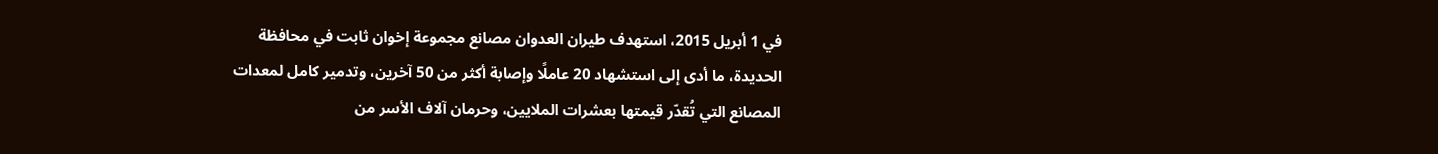في 1 أبريل 2015، استهدف طيران العدوان مصانع مجموعة إخوان ثابت في محافظة الحديدة، ما أدى إلى استشهاد 20 عاملًا وإصابة أكثر من 50 آخرين، وتدمير كامل لمعدات المصانع التي تُقدّر قيمتها بعشرات الملايين، وحرمان آلاف الأسر من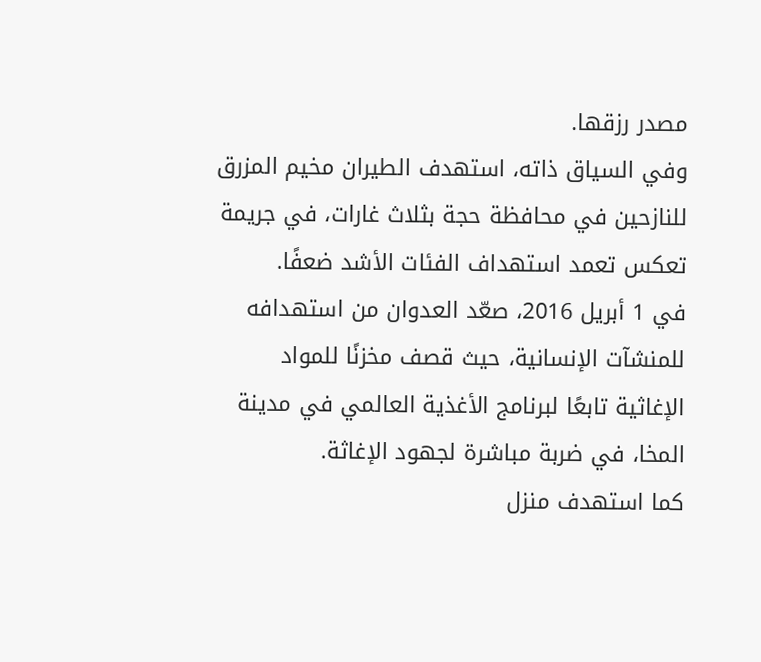مصدر رزقها.
وفي السياق ذاته، استهدف الطيران مخيم المزرق للنازحين في محافظة حجة بثلاث غارات، في جريمة تعكس تعمد استهداف الفئات الأشد ضعفًا.
في 1 أبريل 2016، صعّد العدوان من استهدافه للمنشآت الإنسانية، حيث قصف مخزنًا للمواد الإغاثية تابعًا لبرنامج الأغذية العالمي في مدينة المخا، في ضربة مباشرة لجهود الإغاثة.
كما استهدف منزل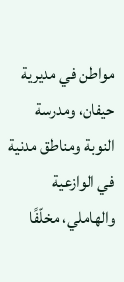مواطن في مديرية حيفان، ومدرسة النوبة ومناطق مدنية في الوازعية والهاملي، مخلّفًا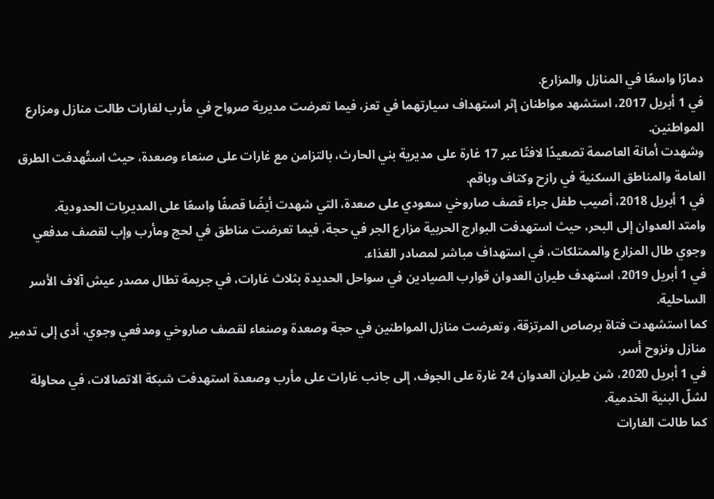دمارًا واسعًا في المنازل والمزارع.
في 1 أبريل 2017، استشهد مواطنان إثر استهداف سيارتهما في تعز، فيما تعرضت مديرية صرواح في مأرب لغارات طالت منازل ومزارع المواطنين.
وشهدت أمانة العاصمة تصعيدًا لافتًا عبر 17 غارة على مديرية بني الحارث، بالتزامن مع غارات على صنعاء وصعدة، حيث استُهدفت الطرق العامة والمناطق السكنية في رازح وكتاف وباقم.
في 1 أبريل 2018، أصيب طفل جراء قصف صاروخي سعودي على صعدة، التي شهدت أيضًا قصفًا واسعًا على المديريات الحدودية.
وامتد العدوان إلى البحر، حيث استهدفت البوارج الحربية مزارع الجر في حجة، فيما تعرضت مناطق في لحج ومأرب وإب لقصف مدفعي وجوي طال المزارع والممتلكات، في استهداف مباشر لمصادر الغذاء.
في 1 أبريل 2019، استهدف طيران العدوان قوارب الصيادين في سواحل الحديدة بثلاث غارات، في جريمة تطال مصدر عيش آلاف الأسر الساحلية.
كما استشهدت فتاة برصاص المرتزقة، وتعرضت منازل المواطنين في حجة وصعدة وصنعاء لقصف صاروخي ومدفعي وجوي، أدى إلى تدمير منازل ونزوح أسر.
في 1 أبريل 2020، شن طيران العدوان 24 غارة على الجوف، إلى جانب غارات على مأرب وصعدة استهدفت شبكة الاتصالات، في محاولة لشلّ البنية الخدمية.
كما طالت الغارات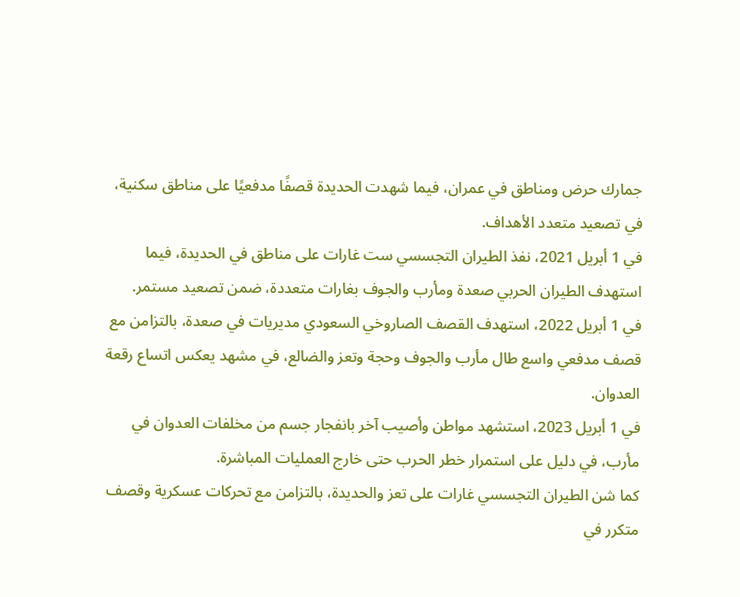جمارك حرض ومناطق في عمران، فيما شهدت الحديدة قصفًا مدفعيًا على مناطق سكنية، في تصعيد متعدد الأهداف.
في 1 أبريل 2021، نفذ الطيران التجسسي ست غارات على مناطق في الحديدة، فيما استهدف الطيران الحربي صعدة ومأرب والجوف بغارات متعددة، ضمن تصعيد مستمر.
في 1 أبريل 2022، استهدف القصف الصاروخي السعودي مديريات في صعدة، بالتزامن مع قصف مدفعي واسع طال مأرب والجوف وحجة وتعز والضالع، في مشهد يعكس اتساع رقعة العدوان.
في 1 أبريل 2023، استشهد مواطن وأصيب آخر بانفجار جسم من مخلفات العدوان في مأرب، في دليل على استمرار خطر الحرب حتى خارج العمليات المباشرة.
كما شن الطيران التجسسي غارات على تعز والحديدة، بالتزامن مع تحركات عسكرية وقصف متكرر في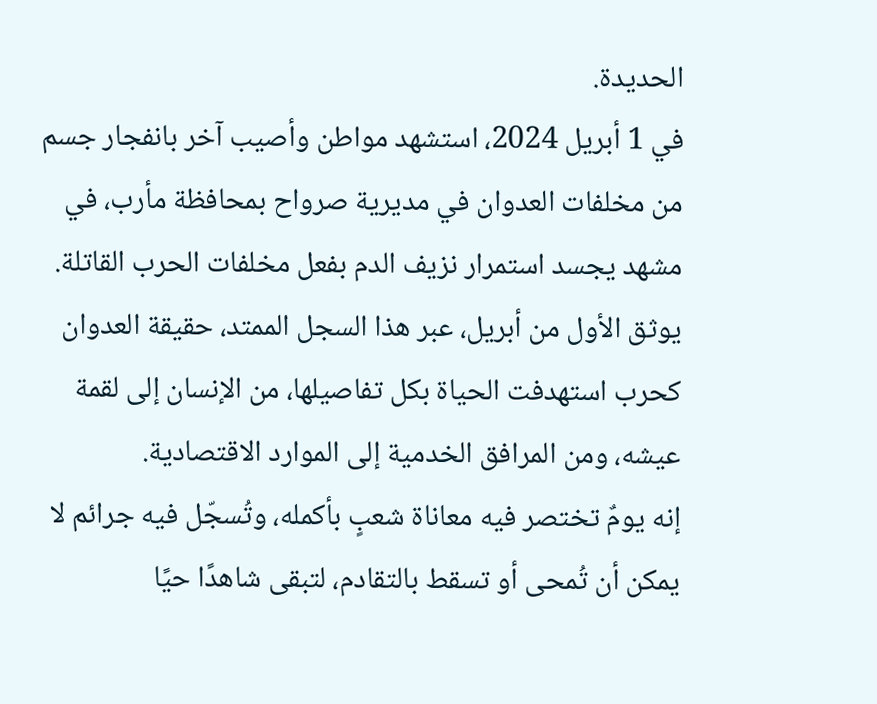الحديدة.
في 1 أبريل 2024، استشهد مواطن وأصيب آخر بانفجار جسم من مخلفات العدوان في مديرية صرواح بمحافظة مأرب، في مشهد يجسد استمرار نزيف الدم بفعل مخلفات الحرب القاتلة.
يوثق الأول من أبريل، عبر هذا السجل الممتد، حقيقة العدوان كحرب استهدفت الحياة بكل تفاصيلها، من الإنسان إلى لقمة عيشه، ومن المرافق الخدمية إلى الموارد الاقتصادية.
إنه يومٌ تختصر فيه معاناة شعبٍ بأكمله، وتُسجّل فيه جرائم لا يمكن أن تُمحى أو تسقط بالتقادم، لتبقى شاهدًا حيًا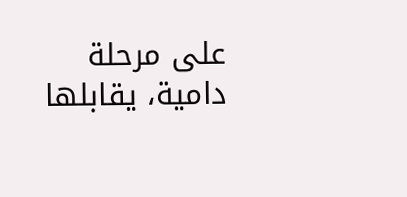على مرحلة دامية، يقابلها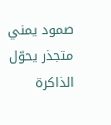صمود يمني متجذر يحوّل الذاكرة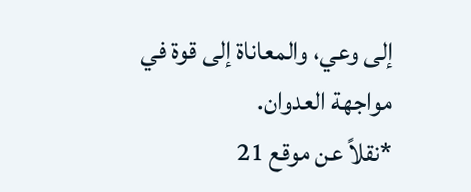إلى وعي، والمعاناة إلى قوة في مواجهة العدوان.
*نقلاً عن موقع 21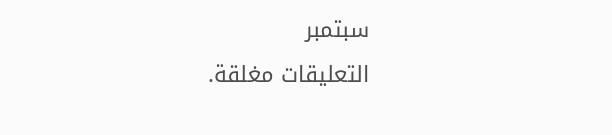سبتمبر
التعليقات مغلقة.